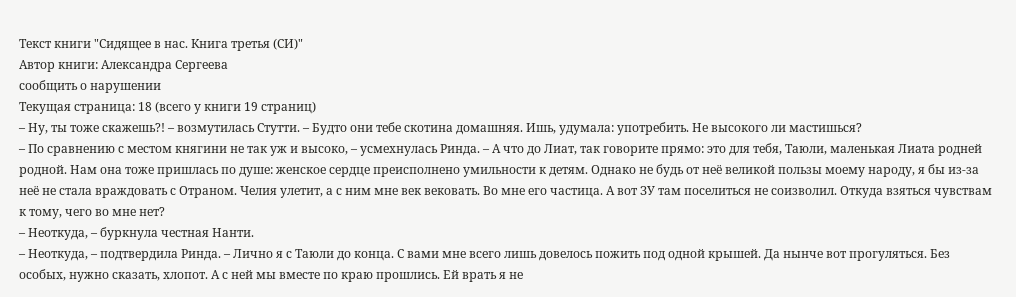Текст книги "Сидящее в нас. Книга третья (СИ)"
Автор книги: Александра Сергеева
сообщить о нарушении
Текущая страница: 18 (всего у книги 19 страниц)
– Ну, ты тоже скажешь?! – возмутилась Стутти. – Будто они тебе скотина домашняя. Ишь, удумала: употребить. Не высокого ли мастишься?
– По сравнению с местом княгини не так уж и высоко, – усмехнулась Ринда. – А что до Лиат, так говорите прямо: это для тебя, Таюли, маленькая Лиата родней родной. Нам она тоже пришлась по душе: женское сердце преисполнено умильности к детям. Однако не будь от неё великой пользы моему народу, я бы из-за неё не стала враждовать с Отраном. Челия улетит, а с ним мне век вековать. Во мне его частица. А вот ЗУ там поселиться не соизволил. Откуда взяться чувствам к тому, чего во мне нет?
– Неоткуда, – буркнула честная Нанти.
– Неоткуда, – подтвердила Ринда. – Лично я с Таюли до конца. С вами мне всего лишь довелось пожить под одной крышей. Да нынче вот прогуляться. Без особых, нужно сказать, хлопот. А с ней мы вместе по краю прошлись. Ей врать я не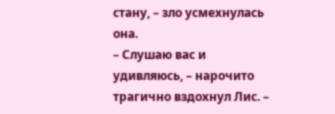стану, – зло усмехнулась она.
– Слушаю вас и удивляюсь, – нарочито трагично вздохнул Лис. –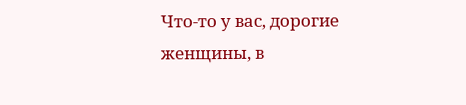Что-то у вас, дорогие женщины, в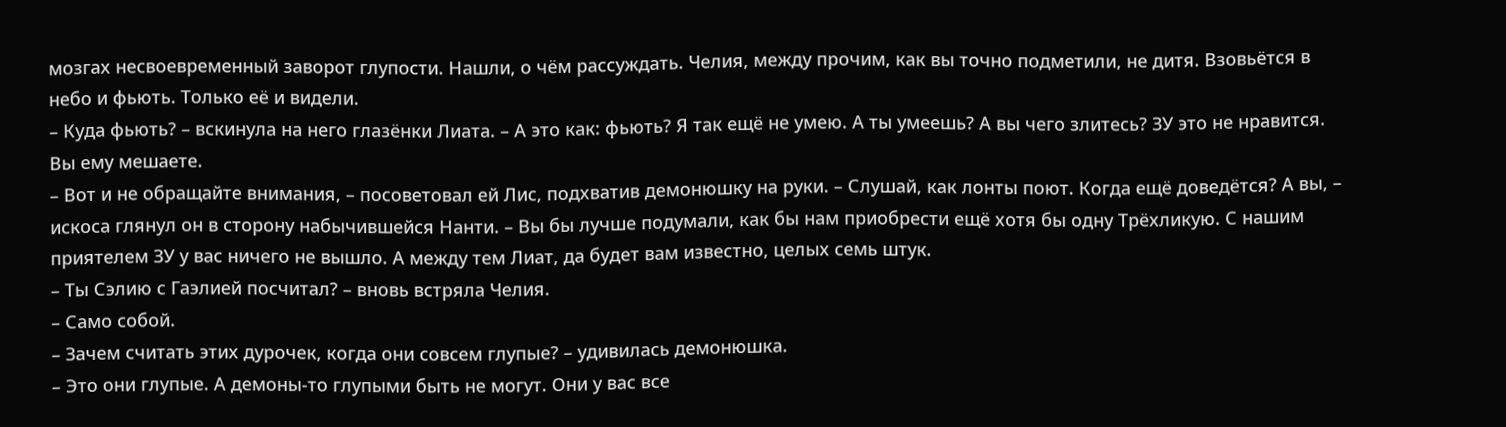мозгах несвоевременный заворот глупости. Нашли, о чём рассуждать. Челия, между прочим, как вы точно подметили, не дитя. Взовьётся в небо и фьють. Только её и видели.
– Куда фьють? – вскинула на него глазёнки Лиата. – А это как: фьють? Я так ещё не умею. А ты умеешь? А вы чего злитесь? ЗУ это не нравится. Вы ему мешаете.
– Вот и не обращайте внимания, – посоветовал ей Лис, подхватив демонюшку на руки. – Слушай, как лонты поют. Когда ещё доведётся? А вы, – искоса глянул он в сторону набычившейся Нанти. – Вы бы лучше подумали, как бы нам приобрести ещё хотя бы одну Трёхликую. С нашим приятелем ЗУ у вас ничего не вышло. А между тем Лиат, да будет вам известно, целых семь штук.
– Ты Сэлию с Гаэлией посчитал? – вновь встряла Челия.
– Само собой.
– Зачем считать этих дурочек, когда они совсем глупые? – удивилась демонюшка.
– Это они глупые. А демоны-то глупыми быть не могут. Они у вас все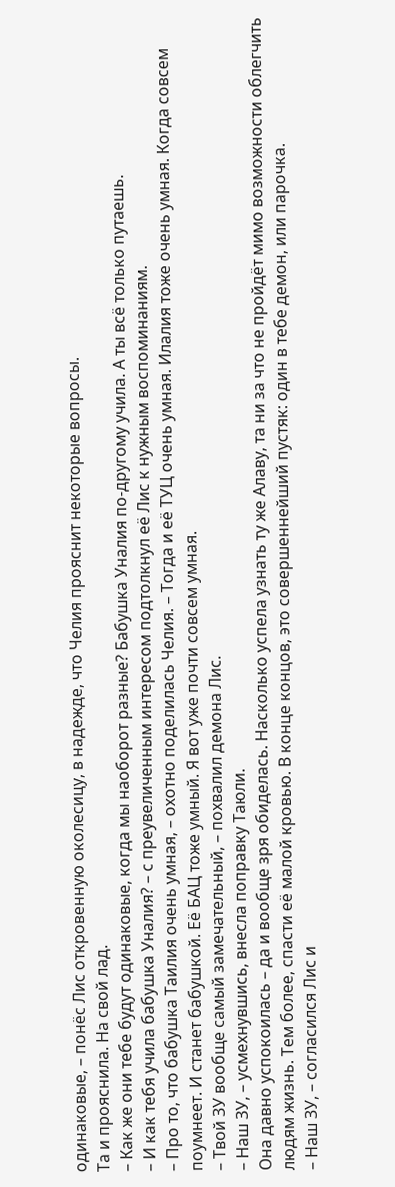одинаковые, – понёс Лис откровенную околесицу, в надежде, что Челия прояснит некоторые вопросы.
Та и прояснила. На свой лад.
– Как же они тебе будут одинаковые, когда мы наоборот разные? Бабушка Уналия по-другому учила. А ты всё только путаешь.
– И как тебя учила бабушка Уналия? – с преувеличенным интересом подтолкнул её Лис к нужным воспоминаниям.
– Про то, что бабушка Таилия очень умная, – охотно поделилась Челия. – Тогда и её ТУЦ очень умная. Илалия тоже очень умная. Когда совсем поумнеет. И станет бабушкой. Её БАЦ тоже умный. Я вот уже почти совсем умная.
– Твой ЗУ вообще самый замечательный, – похвалил демона Лис.
– Наш ЗУ, – усмехнувшись, внесла поправку Таюли.
Она давно успокоилась – да и вообще зря обиделась. Насколько успела узнать ту же Алаву, та ни за что не пройдёт мимо возможности облегчить людям жизнь. Тем более, спасти её малой кровью. В конце концов, это совершеннейший пустяк: один в тебе демон, или парочка.
– Наш ЗУ, – согласился Лис и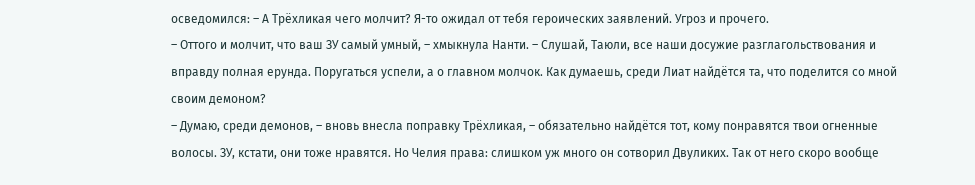осведомился: – А Трёхликая чего молчит? Я-то ожидал от тебя героических заявлений. Угроз и прочего.
– Оттого и молчит, что ваш ЗУ самый умный, – хмыкнула Нанти. – Слушай, Таюли, все наши досужие разглагольствования и вправду полная ерунда. Поругаться успели, а о главном молчок. Как думаешь, среди Лиат найдётся та, что поделится со мной своим демоном?
– Думаю, среди демонов, – вновь внесла поправку Трёхликая, – обязательно найдётся тот, кому понравятся твои огненные волосы. ЗУ, кстати, они тоже нравятся. Но Челия права: слишком уж много он сотворил Двуликих. Так от него скоро вообще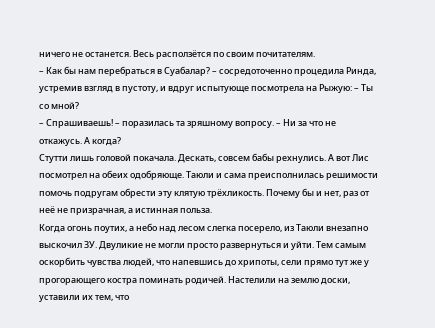ничего не останется. Весь расползётся по своим почитателям.
– Как бы нам перебраться в Суабалар? – сосредоточенно процедила Ринда, устремив взгляд в пустоту, и вдруг испытующе посмотрела на Рыжую: – Ты со мной?
– Спрашиваешь! – поразилась та зряшному вопросу. – Ни за что не откажусь. А когда?
Стутти лишь головой покачала. Дескать, совсем бабы рехнулись. А вот Лис посмотрел на обеих одобряюще. Таюли и сама преисполнилась решимости помочь подругам обрести эту клятую трёхликость. Почему бы и нет, раз от неё не призрачная, а истинная польза.
Когда огонь поутих, а небо над лесом слегка посерело, из Таюли внезапно выскочил ЗУ. Двуликие не могли просто развернуться и уйти. Тем самым оскорбить чувства людей, что напевшись до хрипоты, сели прямо тут же у прогорающего костра поминать родичей. Настелили на землю доски, уставили их тем, что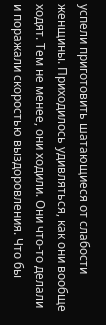успели приготовить шатающиеся от слабости женщины. Приходилось удивляться, как они вообще ходят. Тем не менее, они ходили. Они что-то делали и поражали скоростью выздоровления. Что бы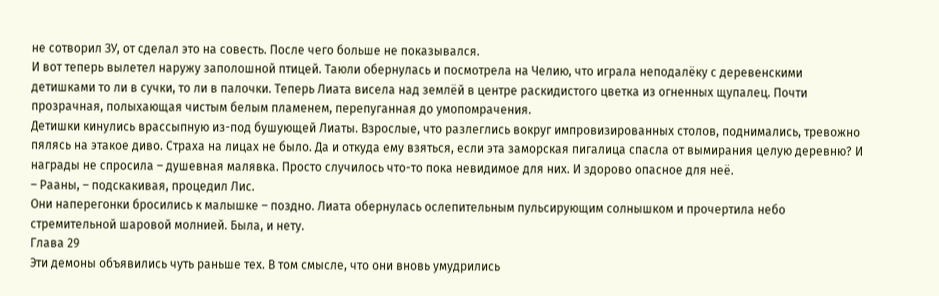не сотворил ЗУ, от сделал это на совесть. После чего больше не показывался.
И вот теперь вылетел наружу заполошной птицей. Таюли обернулась и посмотрела на Челию, что играла неподалёку с деревенскими детишками то ли в сучки, то ли в палочки. Теперь Лиата висела над землёй в центре раскидистого цветка из огненных щупалец. Почти прозрачная, полыхающая чистым белым пламенем, перепуганная до умопомрачения.
Детишки кинулись врассыпную из-под бушующей Лиаты. Взрослые, что разлеглись вокруг импровизированных столов, поднимались, тревожно пялясь на этакое диво. Страха на лицах не было. Да и откуда ему взяться, если эта заморская пигалица спасла от вымирания целую деревню? И награды не спросила – душевная малявка. Просто случилось что-то пока невидимое для них. И здорово опасное для неё.
– Рааны, – подскакивая, процедил Лис.
Они наперегонки бросились к малышке – поздно. Лиата обернулась ослепительным пульсирующим солнышком и прочертила небо стремительной шаровой молнией. Была, и нету.
Глава 29
Эти демоны объявились чуть раньше тех. В том смысле, что они вновь умудрились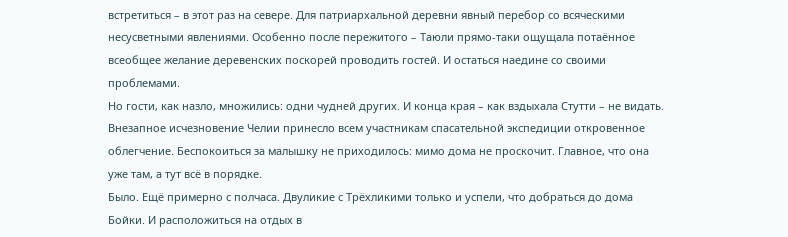встретиться – в этот раз на севере. Для патриархальной деревни явный перебор со всяческими несусветными явлениями. Особенно после пережитого – Таюли прямо-таки ощущала потаённое всеобщее желание деревенских поскорей проводить гостей. И остаться наедине со своими проблемами.
Но гости, как назло, множились: одни чудней других. И конца края – как вздыхала Стутти – не видать.
Внезапное исчезновение Челии принесло всем участникам спасательной экспедиции откровенное облегчение. Беспокоиться за малышку не приходилось: мимо дома не проскочит. Главное, что она уже там, а тут всё в порядке.
Было. Ещё примерно с полчаса. Двуликие с Трёхликими только и успели, что добраться до дома Бойки. И расположиться на отдых в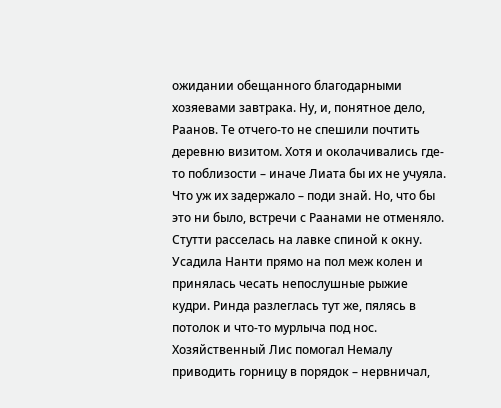ожидании обещанного благодарными хозяевами завтрака. Ну, и, понятное дело, Раанов. Те отчего-то не спешили почтить деревню визитом. Хотя и околачивались где-то поблизости – иначе Лиата бы их не учуяла. Что уж их задержало – поди знай. Но, что бы это ни было, встречи с Раанами не отменяло.
Стутти расселась на лавке спиной к окну. Усадила Нанти прямо на пол меж колен и принялась чесать непослушные рыжие кудри. Ринда разлеглась тут же, пялясь в потолок и что-то мурлыча под нос. Хозяйственный Лис помогал Немалу приводить горницу в порядок – нервничал,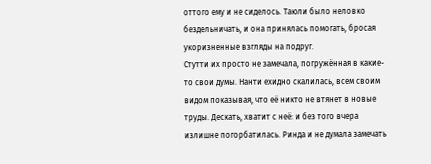оттого ему и не сиделось. Таюли было неловко бездельничать, и она принялась помогать, бросая укоризненные взгляды на подруг.
Стутти их просто не замечала, погружённая в какие-то свои думы. Нанти ехидно скалилась, всем своим видом показывая, что её никто не втянет в новые труды. Дескать, хватит с неё: и без того вчера излишне погорбатилась. Ринда и не думала замечать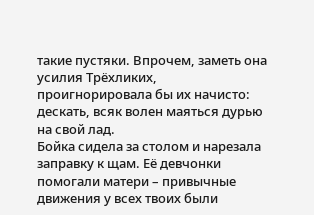такие пустяки. Впрочем, заметь она усилия Трёхликих, проигнорировала бы их начисто: дескать, всяк волен маяться дурью на свой лад.
Бойка сидела за столом и нарезала заправку к щам. Её девчонки помогали матери – привычные движения у всех твоих были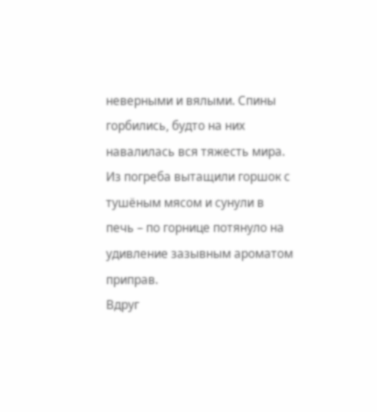неверными и вялыми. Спины горбились, будто на них навалилась вся тяжесть мира. Из погреба вытащили горшок с тушёным мясом и сунули в печь – по горнице потянуло на удивление зазывным ароматом приправ.
Вдруг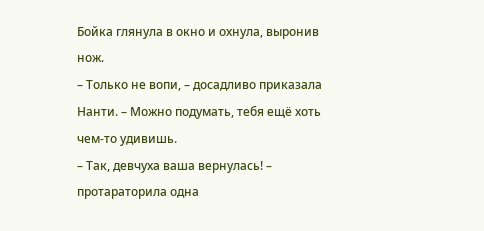Бойка глянула в окно и охнула, выронив нож.
– Только не вопи, – досадливо приказала Нанти. – Можно подумать, тебя ещё хоть чем-то удивишь.
– Так, девчуха ваша вернулась! – протараторила одна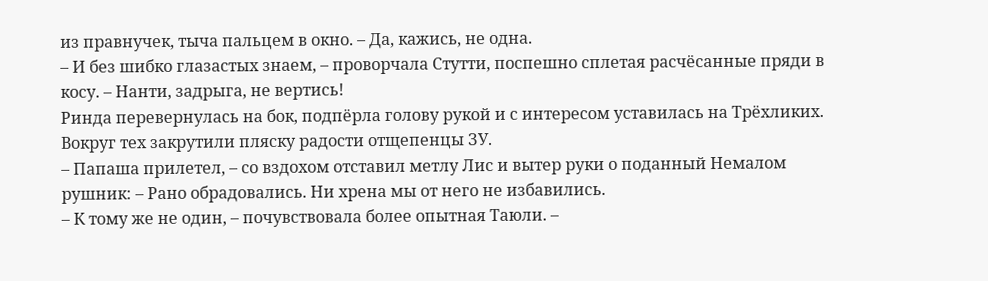из правнучек, тыча пальцем в окно. – Да, кажись, не одна.
– И без шибко глазастых знаем, – проворчала Стутти, поспешно сплетая расчёсанные пряди в косу. – Нанти, задрыга, не вертись!
Ринда перевернулась на бок, подпёрла голову рукой и с интересом уставилась на Трёхликих. Вокруг тех закрутили пляску радости отщепенцы ЗУ.
– Папаша прилетел, – со вздохом отставил метлу Лис и вытер руки о поданный Немалом рушник: – Рано обрадовались. Ни хрена мы от него не избавились.
– К тому же не один, – почувствовала более опытная Таюли. –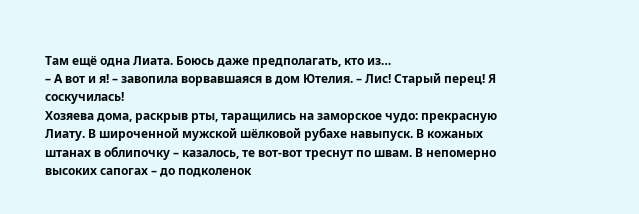Там ещё одна Лиата. Боюсь даже предполагать, кто из…
– А вот и я! – завопила ворвавшаяся в дом Ютелия. – Лис! Старый перец! Я соскучилась!
Хозяева дома, раскрыв рты, таращились на заморское чудо: прекрасную Лиату. В широченной мужской шёлковой рубахе навыпуск. В кожаных штанах в облипочку – казалось, те вот-вот треснут по швам. В непомерно высоких сапогах – до подколенок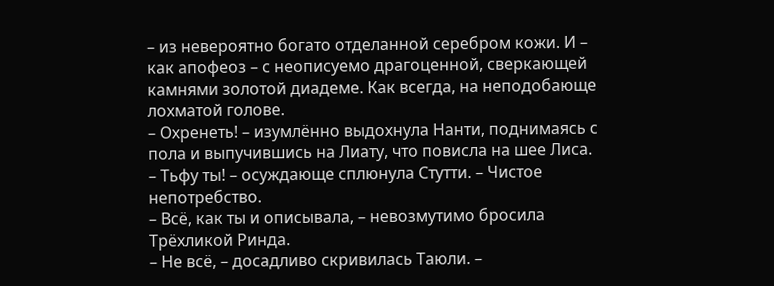– из невероятно богато отделанной серебром кожи. И – как апофеоз – с неописуемо драгоценной, сверкающей камнями золотой диадеме. Как всегда, на неподобающе лохматой голове.
– Охренеть! – изумлённо выдохнула Нанти, поднимаясь с пола и выпучившись на Лиату, что повисла на шее Лиса.
– Тьфу ты! – осуждающе сплюнула Стутти. – Чистое непотребство.
– Всё, как ты и описывала, – невозмутимо бросила Трёхликой Ринда.
– Не всё, – досадливо скривилась Таюли. –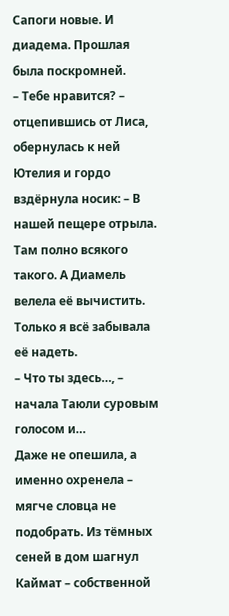Сапоги новые. И диадема. Прошлая была поскромней.
– Тебе нравится? – отцепившись от Лиса, обернулась к ней Ютелия и гордо вздёрнула носик: – В нашей пещере отрыла. Там полно всякого такого. А Диамель велела её вычистить. Только я всё забывала её надеть.
– Что ты здесь…, – начала Таюли суровым голосом и…
Даже не опешила, а именно охренела – мягче словца не подобрать. Из тёмных сеней в дом шагнул Каймат – собственной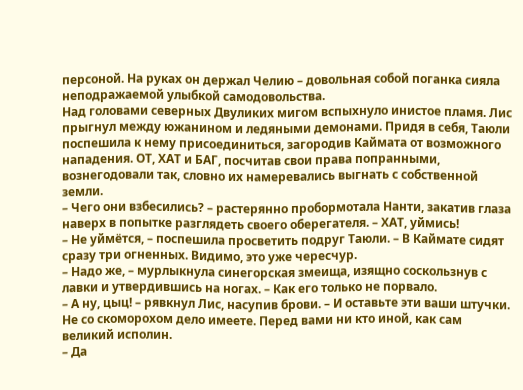персоной. На руках он держал Челию – довольная собой поганка сияла неподражаемой улыбкой самодовольства.
Над головами северных Двуликих мигом вспыхнуло инистое пламя. Лис прыгнул между южанином и ледяными демонами. Придя в себя, Таюли поспешила к нему присоединиться, загородив Каймата от возможного нападения. ОТ, ХАТ и БАГ, посчитав свои права попранными, вознегодовали так, словно их намеревались выгнать с собственной земли.
– Чего они взбесились? – растерянно пробормотала Нанти, закатив глаза наверх в попытке разглядеть своего оберегателя. – ХАТ, уймись!
– Не уймётся, – поспешила просветить подруг Таюли. – В Каймате сидят сразу три огненных. Видимо, это уже чересчур.
– Надо же, – мурлыкнула синегорская змеища, изящно соскользнув с лавки и утвердившись на ногах. – Как его только не порвало.
– А ну, цыц! – рявкнул Лис, насупив брови. – И оставьте эти ваши штучки. Не со скоморохом дело имеете. Перед вами ни кто иной, как сам великий исполин.
– Да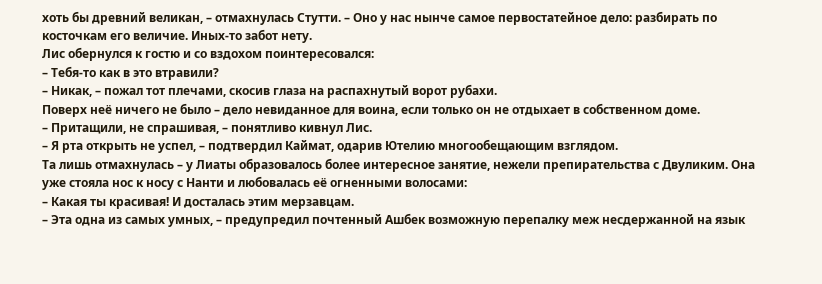хоть бы древний великан, – отмахнулась Стутти. – Оно у нас нынче самое первостатейное дело: разбирать по косточкам его величие. Иных-то забот нету.
Лис обернулся к гостю и со вздохом поинтересовался:
– Тебя-то как в это втравили?
– Никак, – пожал тот плечами, скосив глаза на распахнутый ворот рубахи.
Поверх неё ничего не было – дело невиданное для воина, если только он не отдыхает в собственном доме.
– Притащили, не спрашивая, – понятливо кивнул Лис.
– Я рта открыть не успел, – подтвердил Каймат, одарив Ютелию многообещающим взглядом.
Та лишь отмахнулась – у Лиаты образовалось более интересное занятие, нежели препирательства с Двуликим. Она уже стояла нос к носу с Нанти и любовалась её огненными волосами:
– Какая ты красивая! И досталась этим мерзавцам.
– Эта одна из самых умных, – предупредил почтенный Ашбек возможную перепалку меж несдержанной на язык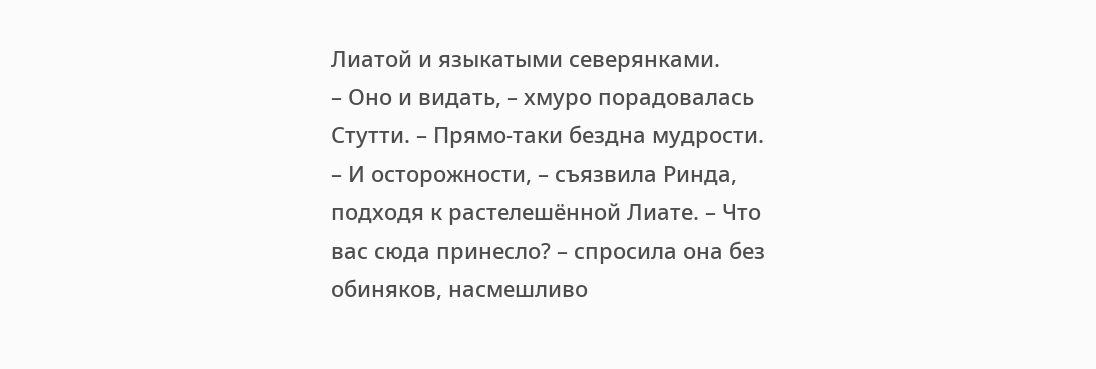Лиатой и языкатыми северянками.
– Оно и видать, – хмуро порадовалась Стутти. – Прямо-таки бездна мудрости.
– И осторожности, – съязвила Ринда, подходя к растелешённой Лиате. – Что вас сюда принесло? – спросила она без обиняков, насмешливо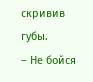скривив губы.
– Не бойся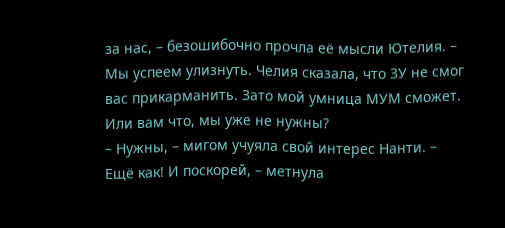за нас, – безошибочно прочла её мысли Ютелия. – Мы успеем улизнуть. Челия сказала, что ЗУ не смог вас прикарманить. Зато мой умница МУМ сможет. Или вам что, мы уже не нужны?
– Нужны, – мигом учуяла свой интерес Нанти. – Ещё как! И поскорей, – метнула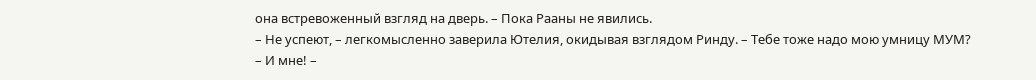она встревоженный взгляд на дверь. – Пока Рааны не явились.
– Не успеют, – легкомысленно заверила Ютелия, окидывая взглядом Ринду. – Тебе тоже надо мою умницу МУМ?
– И мне! –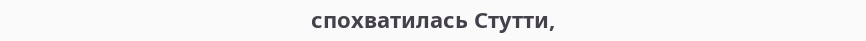спохватилась Стутти,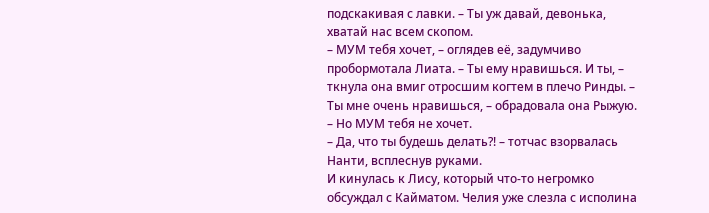подскакивая с лавки. – Ты уж давай, девонька, хватай нас всем скопом.
– МУМ тебя хочет, – оглядев её, задумчиво пробормотала Лиата. – Ты ему нравишься. И ты, – ткнула она вмиг отросшим когтем в плечо Ринды. – Ты мне очень нравишься, – обрадовала она Рыжую. – Но МУМ тебя не хочет.
– Да, что ты будешь делать?! – тотчас взорвалась Нанти, всплеснув руками.
И кинулась к Лису, который что-то негромко обсуждал с Кайматом. Челия уже слезла с исполина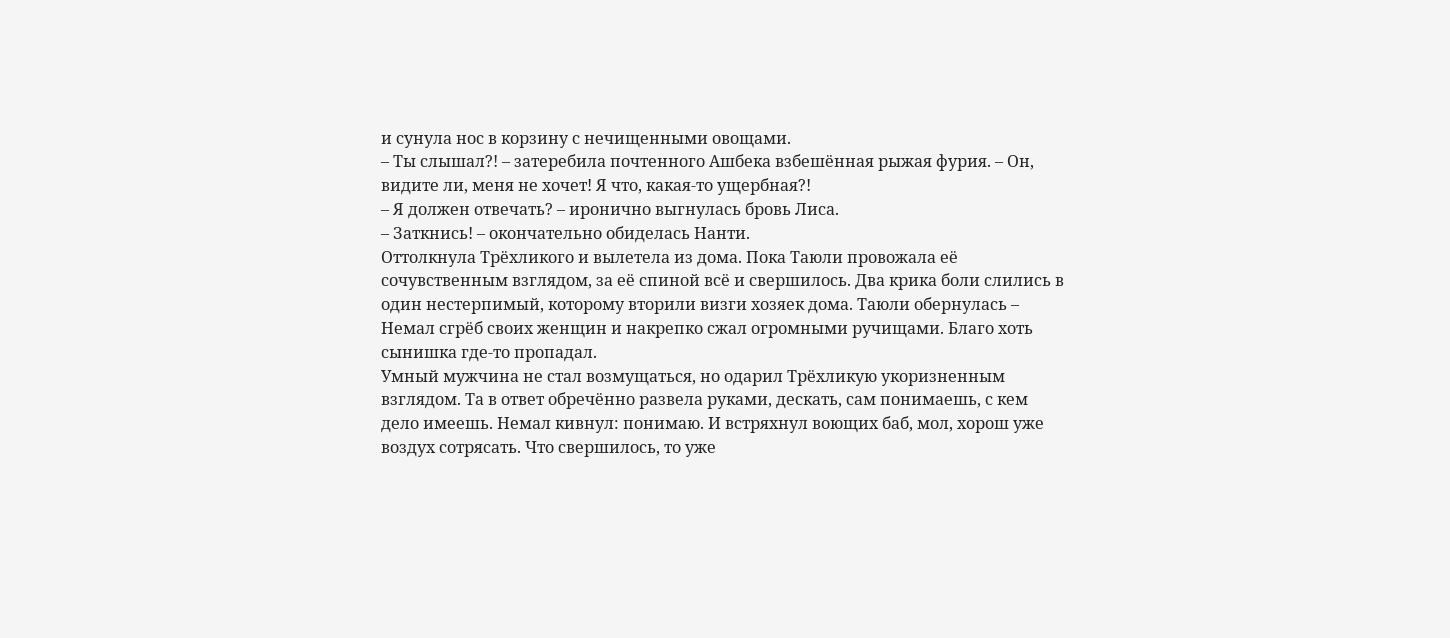и сунула нос в корзину с нечищенными овощами.
– Ты слышал?! – затеребила почтенного Ашбека взбешённая рыжая фурия. – Он, видите ли, меня не хочет! Я что, какая-то ущербная?!
– Я должен отвечать? – иронично выгнулась бровь Лиса.
– Заткнись! – окончательно обиделась Нанти.
Оттолкнула Трёхликого и вылетела из дома. Пока Таюли провожала её сочувственным взглядом, за её спиной всё и свершилось. Два крика боли слились в один нестерпимый, которому вторили визги хозяек дома. Таюли обернулась – Немал сгрёб своих женщин и накрепко сжал огромными ручищами. Благо хоть сынишка где-то пропадал.
Умный мужчина не стал возмущаться, но одарил Трёхликую укоризненным взглядом. Та в ответ обречённо развела руками, дескать, сам понимаешь, с кем дело имеешь. Немал кивнул: понимаю. И встряхнул воющих баб, мол, хорош уже воздух сотрясать. Что свершилось, то уже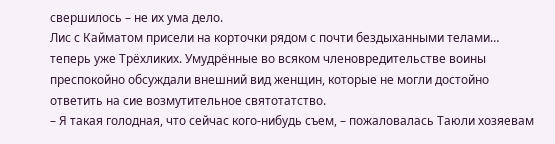свершилось – не их ума дело.
Лис с Кайматом присели на корточки рядом с почти бездыханными телами… теперь уже Трёхликих. Умудрённые во всяком членовредительстве воины преспокойно обсуждали внешний вид женщин, которые не могли достойно ответить на сие возмутительное святотатство.
– Я такая голодная, что сейчас кого-нибудь съем, – пожаловалась Таюли хозяевам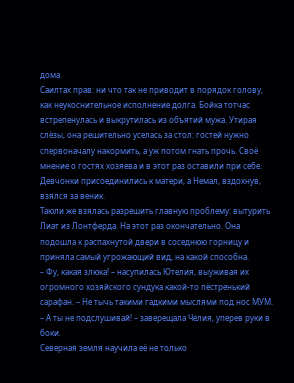дома.
Саилтах прав: ни что так не приводит в порядок голову, как неукоснительное исполнение долга. Бойка тотчас встрепенулась и выкрутилась из объятий мужа. Утирая слёзы, она решительно уселась за стол: гостей нужно спервоначалу накормить, а уж потом гнать прочь. Своё мнение о гостях хозяева и в этот раз оставили при себе. Девчонки присоединились к матери, а Немал, вздохнув, взялся за веник.
Таюли же взялась разрешить главную проблему: вытурить Лиат из Лонтферда. На этот раз окончательно. Она подошла к распахнутой двери в соседнюю горницу и приняла самый угрожающий вид, на какой способна.
– Фу, какая злюка! – насупилась Ютелия, выуживая их огромного хозяйского сундука какой-то пёстренький сарафан. – Не тычь такими гадкими мыслями под нос МУМ.
– А ты не подслушивай! – заверещала Челия, уперев руки в боки.
Северная земля научила её не только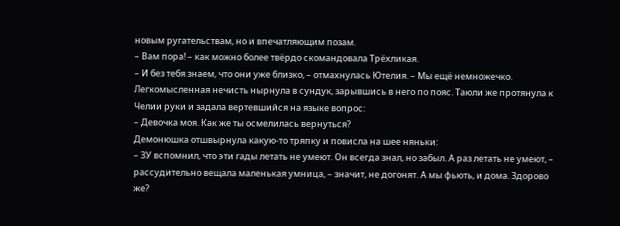новым ругательствам, но и впечатляющим позам.
– Вам пора! – как можно более твёрдо скомандовала Трёхликая.
– И без тебя знаем, что они уже близко, – отмахнулась Ютелия. – Мы ещё немножечко.
Легкомысленная нечисть нырнула в сундук, зарывшись в него по пояс. Таюли же протянула к Челии руки и задала вертевшийся на языке вопрос:
– Девочка моя. Как же ты осмелилась вернуться?
Демонюшка отшвырнула какую-то тряпку и повисла на шее няньки:
– ЗУ вспомнил, что эти гады летать не умеют. Он всегда знал, но забыл. А раз летать не умеют, – рассудительно вещала маленькая умница, – значит, не догонят. А мы фьють, и дома. Здорово же?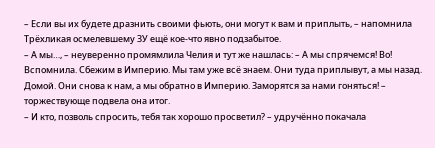– Если вы их будете дразнить своими фьють, они могут к вам и приплыть, – напомнила Трёхликая осмелевшему ЗУ ещё кое-что явно подзабытое.
– А мы…, – неуверенно промямлила Челия и тут же нашлась: – А мы спрячемся! Во! Вспомнила. Сбежим в Империю. Мы там уже всё знаем. Они туда приплывут, а мы назад. Домой. Они снова к нам, а мы обратно в Империю. Заморятся за нами гоняться! – торжествующе подвела она итог.
– И кто, позволь спросить, тебя так хорошо просветил? – удручённо покачала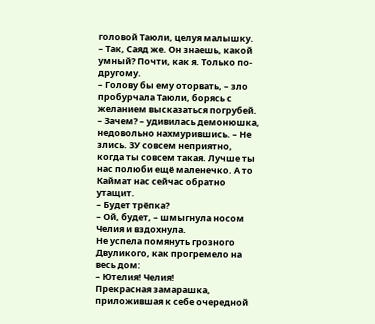головой Таюли, целуя малышку.
– Так, Саяд же. Он знаешь, какой умный? Почти, как я. Только по-другому.
– Голову бы ему оторвать, – зло пробурчала Таюли, борясь с желанием высказаться погрубей.
– Зачем? – удивилась демонюшка, недовольно нахмурившись. – Не злись. ЗУ совсем неприятно, когда ты совсем такая. Лучше ты нас полюби ещё маленечко. А то Каймат нас сейчас обратно утащит.
– Будет трёпка?
– Ой, будет, – шмыгнула носом Челия и вздохнула.
Не успела помянуть грозного Двуликого, как прогремело на весь дом:
– Ютелия! Челия!
Прекрасная замарашка, приложившая к себе очередной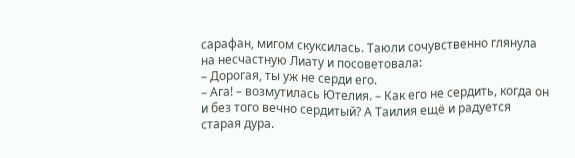сарафан, мигом скуксилась. Таюли сочувственно глянула на несчастную Лиату и посоветовала:
– Дорогая, ты уж не серди его.
– Ага! – возмутилась Ютелия. – Как его не сердить, когда он и без того вечно сердитый? А Таилия ещё и радуется старая дура.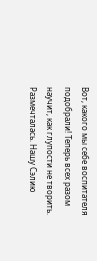Вот, какого мы себе воспитателя подобрали! Теперь всех разом научит, как глупости не творить. Размечталась. Нашу Сэлию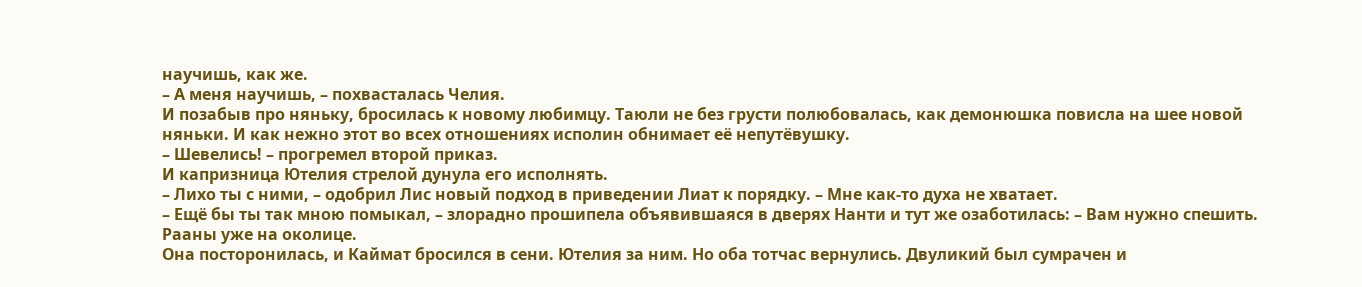научишь, как же.
– А меня научишь, – похвасталась Челия.
И позабыв про няньку, бросилась к новому любимцу. Таюли не без грусти полюбовалась, как демонюшка повисла на шее новой няньки. И как нежно этот во всех отношениях исполин обнимает её непутёвушку.
– Шевелись! – прогремел второй приказ.
И капризница Ютелия стрелой дунула его исполнять.
– Лихо ты с ними, – одобрил Лис новый подход в приведении Лиат к порядку. – Мне как-то духа не хватает.
– Ещё бы ты так мною помыкал, – злорадно прошипела объявившаяся в дверях Нанти и тут же озаботилась: – Вам нужно спешить. Рааны уже на околице.
Она посторонилась, и Каймат бросился в сени. Ютелия за ним. Но оба тотчас вернулись. Двуликий был сумрачен и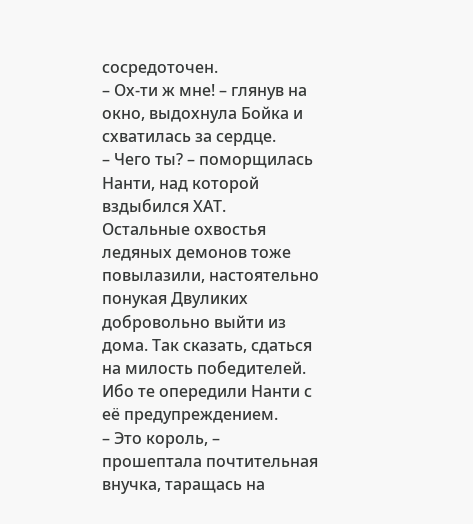сосредоточен.
– Ох-ти ж мне! – глянув на окно, выдохнула Бойка и схватилась за сердце.
– Чего ты? – поморщилась Нанти, над которой вздыбился ХАТ.
Остальные охвостья ледяных демонов тоже повылазили, настоятельно понукая Двуликих добровольно выйти из дома. Так сказать, сдаться на милость победителей. Ибо те опередили Нанти с её предупреждением.
– Это король, – прошептала почтительная внучка, таращась на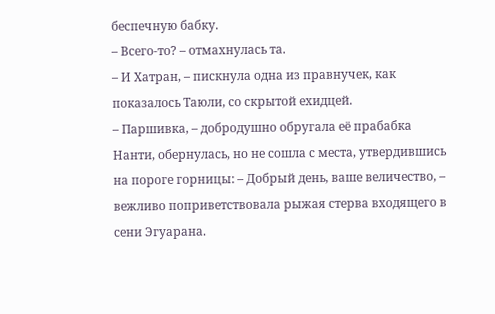беспечную бабку.
– Всего-то? – отмахнулась та.
– И Хатран, – пискнула одна из правнучек, как показалось Таюли, со скрытой ехидцей.
– Паршивка, – добродушно обругала её прабабка Нанти, обернулась, но не сошла с места, утвердившись на пороге горницы: – Добрый день, ваше величество, – вежливо поприветствовала рыжая стерва входящего в сени Эгуарана.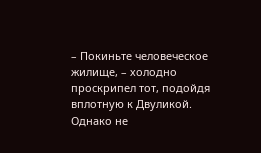– Покиньте человеческое жилище, – холодно проскрипел тот, подойдя вплотную к Двуликой.
Однако не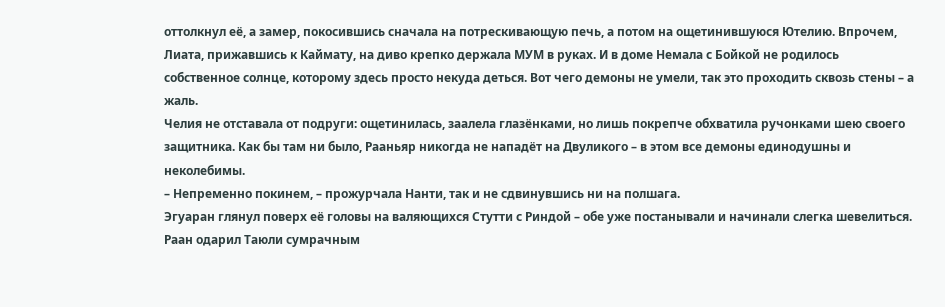оттолкнул её, а замер, покосившись сначала на потрескивающую печь, а потом на ощетинившуюся Ютелию. Впрочем, Лиата, прижавшись к Каймату, на диво крепко держала МУМ в руках. И в доме Немала с Бойкой не родилось собственное солнце, которому здесь просто некуда деться. Вот чего демоны не умели, так это проходить сквозь стены – а жаль.
Челия не отставала от подруги: ощетинилась, заалела глазёнками, но лишь покрепче обхватила ручонками шею своего защитника. Как бы там ни было, Рааньяр никогда не нападёт на Двуликого – в этом все демоны единодушны и неколебимы.
– Непременно покинем, – прожурчала Нанти, так и не сдвинувшись ни на полшага.
Эгуаран глянул поверх её головы на валяющихся Стутти с Риндой – обе уже постанывали и начинали слегка шевелиться. Раан одарил Таюли сумрачным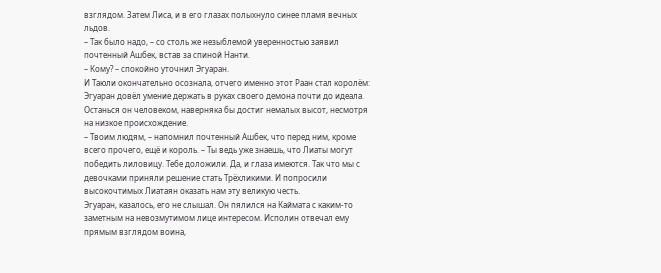взглядом. Затем Лиса, и в его глазах полыхнуло синее пламя вечных льдов.
– Так было надо, – со столь же незыблемой уверенностью заявил почтенный Ашбек, встав за спиной Нанти.
– Кому? – спокойно уточнил Эгуаран.
И Таюли окончательно осознала, отчего именно этот Раан стал королём: Эгуаран довёл умение держать в руках своего демона почти до идеала. Останься он человеком, наверняка бы достиг немалых высот, несмотря на низкое происхождение.
– Твоим людям, – напомнил почтенный Ашбек, что перед ним, кроме всего прочего, ещё и король. – Ты ведь уже знаешь, что Лиаты могут победить лиловицу. Тебе доложили. Да, и глаза имеются. Так что мы с девочками приняли решение стать Трёхликими. И попросили высокочтимых Лиатаян оказать нам эту великую честь.
Эгуаран, казалось, его не слышал. Он пялился на Каймата с каким-то заметным на невозмутимом лице интересом. Исполин отвечал ему прямым взглядом воина,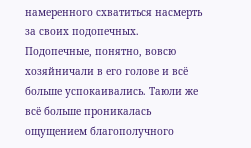намеренного схватиться насмерть за своих подопечных. Подопечные, понятно, вовсю хозяйничали в его голове и всё больше успокаивались. Таюли же всё больше проникалась ощущением благополучного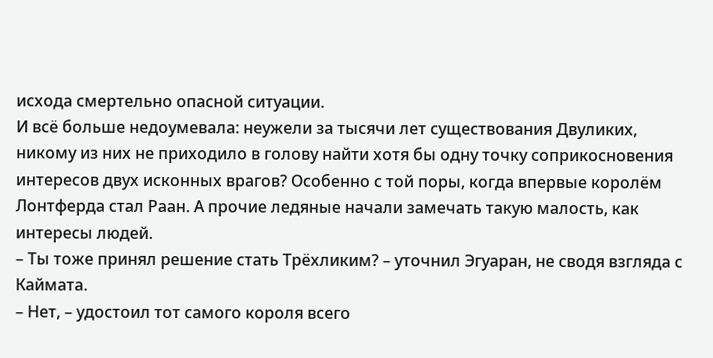исхода смертельно опасной ситуации.
И всё больше недоумевала: неужели за тысячи лет существования Двуликих, никому из них не приходило в голову найти хотя бы одну точку соприкосновения интересов двух исконных врагов? Особенно с той поры, когда впервые королём Лонтферда стал Раан. А прочие ледяные начали замечать такую малость, как интересы людей.
– Ты тоже принял решение стать Трёхликим? – уточнил Эгуаран, не сводя взгляда с Каймата.
– Нет, – удостоил тот самого короля всего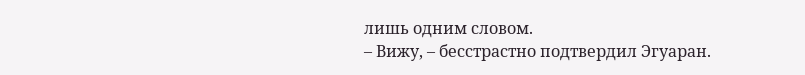лишь одним словом.
– Вижу, – бесстрастно подтвердил Эгуаран.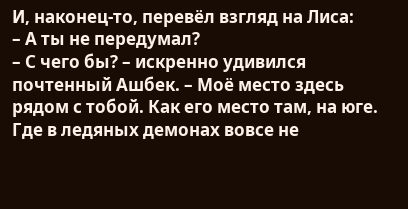И, наконец-то, перевёл взгляд на Лиса:
– А ты не передумал?
– С чего бы? – искренно удивился почтенный Ашбек. – Моё место здесь рядом с тобой. Как его место там, на юге. Где в ледяных демонах вовсе не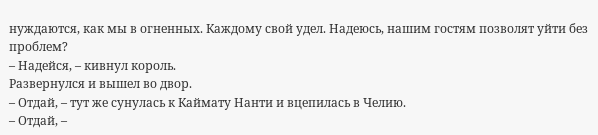нуждаются, как мы в огненных. Каждому свой удел. Надеюсь, нашим гостям позволят уйти без проблем?
– Надейся, – кивнул король.
Развернулся и вышел во двор.
– Отдай, – тут же сунулась к Каймату Нанти и вцепилась в Челию.
– Отдай, –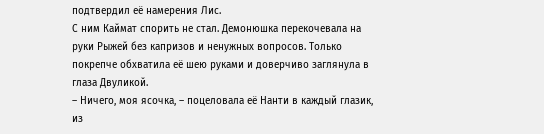подтвердил её намерения Лис.
С ним Каймат спорить не стал. Демонюшка перекочевала на руки Рыжей без капризов и ненужных вопросов. Только покрепче обхватила её шею руками и доверчиво заглянула в глаза Двуликой.
– Ничего, моя ясочка, – поцеловала её Нанти в каждый глазик, из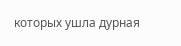которых ушла дурная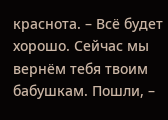краснота. – Всё будет хорошо. Сейчас мы вернём тебя твоим бабушкам. Пошли, –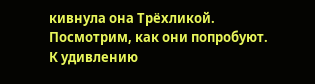кивнула она Трёхликой. Посмотрим, как они попробуют.
К удивлению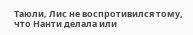Таюли, Лис не воспротивился тому, что Нанти делала или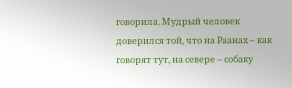говорила. Мудрый человек доверился той, что на Раанах – как говорят тут, на севере – собаку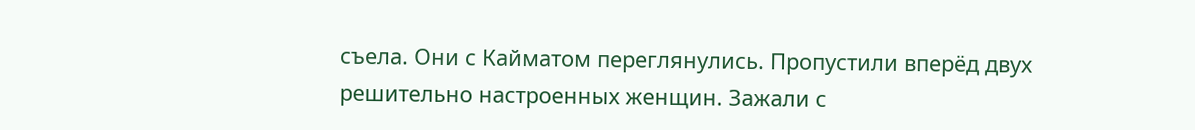съела. Они с Кайматом переглянулись. Пропустили вперёд двух решительно настроенных женщин. Зажали с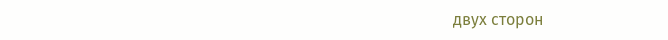двух сторон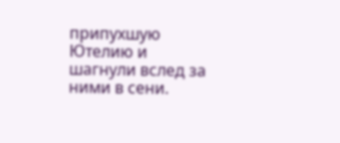припухшую Ютелию и шагнули вслед за ними в сени.